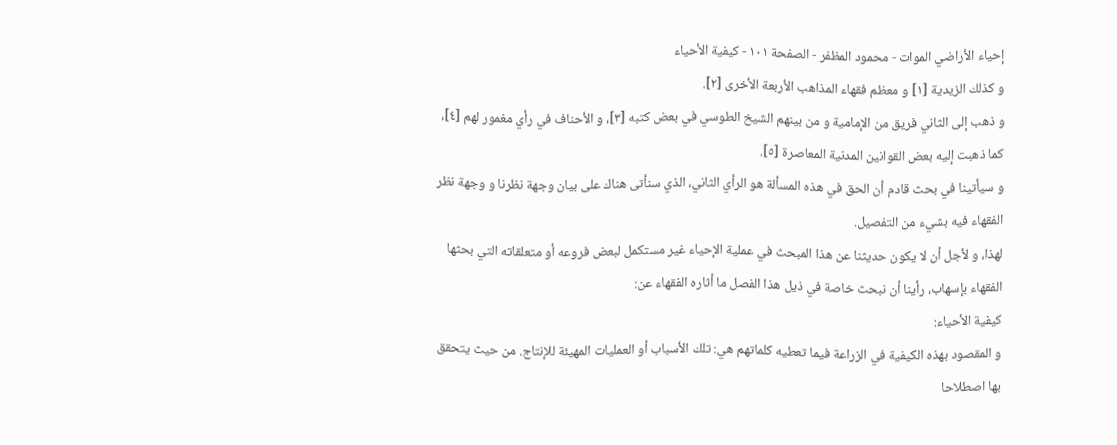إحياء الأراضي الموات - محمود المظفر - الصفحة ١٠١ - كيفية الأحياء
و كذلك الزيدية [١] و معظم فقهاء المذاهب الأربعة الأخرى [٢].
و ذهب إلى الثاني فريق من الإمامية و من بينهم الشيخ الطوسي في بعض كتبه [٣]، و الأحناف في رأي مغمور لهم [٤]، كما ذهبت إليه بعض القوانين المدنية المعاصرة [٥].
و سيأتينا في بحث قادم أن الحق في هذه المسألة هو الرأي الثاني، الذي سنأتى هناك على بيان وجهة نظرنا و وجهة نظر الفقهاء فيه بشيء من التفصيل.
لهذا، و لأجل أن لا يكون حديثنا عن هذا المبحث في عملية الإحياء غير مستكمل لبعض فروعه أو متعلقاته التي بحثها الفقهاء بإسهاب، رأينا أن نبحث خاصة في ذيل هذا الفصل ما أثاره الفقهاء عن:
كيفية الأحياء:
و المقصود بهذه الكيفية في الزراعة فيما تعطيه كلماتهم هي: تلك الأسباب أو العمليات المهيئة للإنتاج. من حيث يتحقق بها اصطلاحا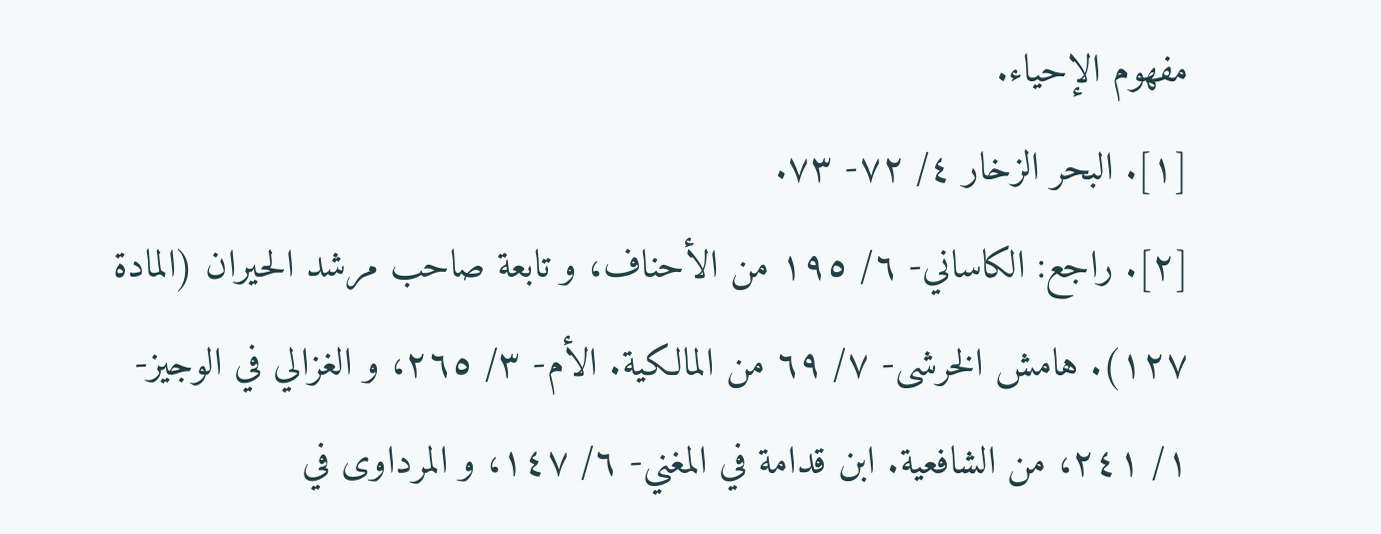مفهوم الإحياء.
[١]. البحر الزخار ٤/ ٧٢- ٧٣.
[٢]. راجع: الكاساني- ٦/ ١٩٥ من الأحناف، و تابعة صاحب مرشد الحيران (المادة ١٢٧). هامش الخرشى- ٧/ ٦٩ من المالكية. الأم- ٣/ ٢٦٥، و الغزالي في الوجيز- ١/ ٢٤١، من الشافعية. ابن قدامة في المغني- ٦/ ١٤٧، و المرداوى في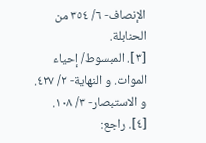الإنصاف- ٦/ ٣٥٤ من الحنابلة.
[٣]. المبسوط/ إحياء الموات. و النهاية- ٢/ ٤٢٧. و الاستبصار- ٣/ ١٠٨.
[٤]. راجع: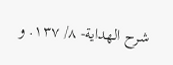شرح الهداية- ٨/ ١٣٧. و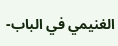الغنيمي في الباب-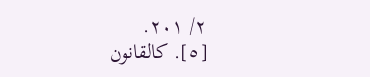٢/ ٢٠١.
[٥]. كالقانون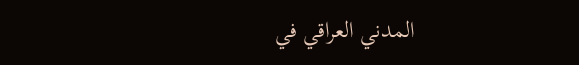المدني العراقي في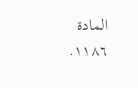المادة ١١٨٦.